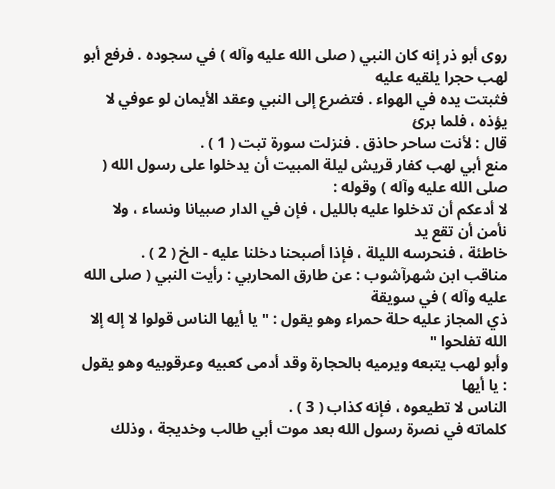روى أبو ذر إنه كان النبي ( صلى الله عليه وآله ) في سجوده . فرفع أبو لهب حجرا يلقيه عليه
فثبتت يده في الهواء . فتضرع إلى النبي وعقد الأيمان لو عوفي لا يؤذه ، فلما برئ
قال : لأنت ساحر حاذق . فنزلت سورة تبت ( 1 ) .
منع أبي لهب كفار قريش ليلة المبيت أن يدخلوا على رسول الله ( صلى الله عليه وآله ) وقوله :
لا أدعكم أن تدخلوا عليه بالليل ، فإن في الدار صبيانا ونساء ، ولا نأمن أن تقع يد
خاطئة ، فنحرسه الليلة ، فإذا أصبحنا دخلنا عليه - الخ ( 2 ) .
مناقب ابن شهرآشوب : عن طارق المحاربي : رأيت النبي ( صلى الله عليه وآله ) في سويقة
ذي المجاز عليه حلة حمراء وهو يقول : " يا أيها الناس قولوا لا إله إلا الله تفلحوا "
وأبو لهب يتبعه ويرميه بالحجارة وقد أدمى كعبيه وعرقوبيه وهو يقول : يا أيها
الناس لا تطيعوه ، فإنه كذاب ( 3 ) .
كلماته في نصرة رسول الله بعد موت أبي طالب وخديجة ، وذلك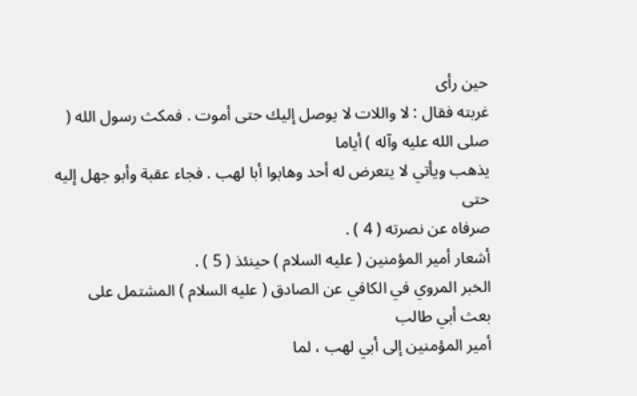حين رأى
غربته فقال : لا واللات لا يوصل إليك حتى أموت . فمكث رسول الله ( صلى الله عليه وآله ) أياما
يذهب ويأتي لا يتعرض له أحد وهابوا أبا لهب . فجاء عقبة وأبو جهل إليه حتى
صرفاه عن نصرته ( 4 ) .
أشعار أمير المؤمنين ( عليه السلام ) حينئذ ( 5 ) .
الخبر المروي في الكافي عن الصادق ( عليه السلام ) المشتمل على بعث أبي طالب
أمير المؤمنين إلى أبي لهب ، لما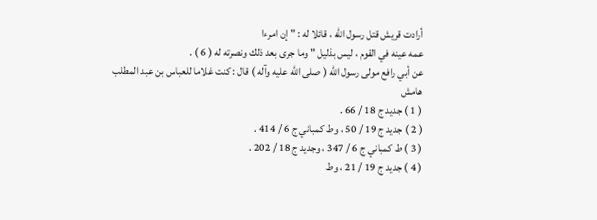أرادت قريش قتل رسول الله ، قائلا له : " إن امرءا
عمه عينه في القوم ، ليس بذليل " وما جرى بعد ذلك ونصرته له ( 6 ) .
عن أبي رافع مولى رسول الله ( صلى الله عليه وآله ) قال : كنت غلاما للعباس بن عبد المطلب
هامش
( 1 ) جديد ج 18 / 66 .
( 2 ) جديد ج 19 / 50 ، وط كمباني ج 6 / 414 .
( 3 ) ط كمباني ج 6 / 347 ، وجديد ج 18 / 202 .
( 4 ) جديد ج 19 / 21 ، وط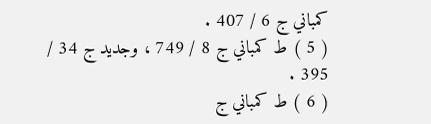كمباني ج 6 / 407 .
( 5 ) ط كمباني ج 8 / 749 ، وجديد ج 34 / 395 .
( 6 ) ط كمباني ج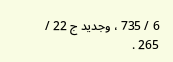6 / 735 ، وجديد ج 22 / 265 .